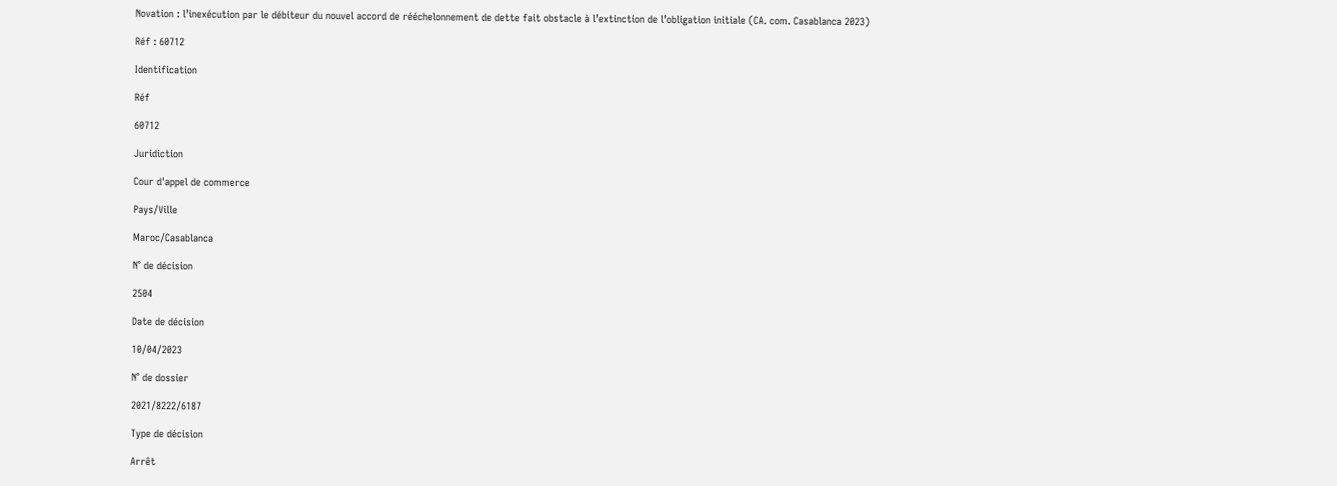Novation : l’inexécution par le débiteur du nouvel accord de rééchelonnement de dette fait obstacle à l’extinction de l’obligation initiale (CA. com. Casablanca 2023)

Réf : 60712

Identification

Réf

60712

Juridiction

Cour d'appel de commerce

Pays/Ville

Maroc/Casablanca

N° de décision

2504

Date de décision

10/04/2023

N° de dossier

2021/8222/6187

Type de décision

Arrêt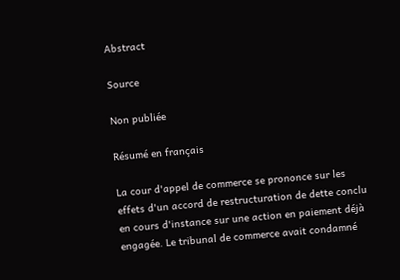Abstract

Source

Non publiée

Résumé en français

La cour d'appel de commerce se prononce sur les effets d'un accord de restructuration de dette conclu en cours d'instance sur une action en paiement déjà engagée. Le tribunal de commerce avait condamné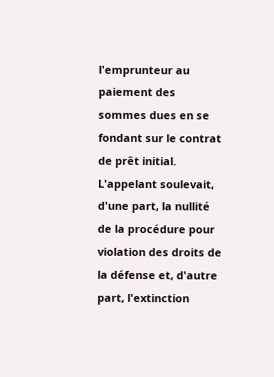l'emprunteur au paiement des sommes dues en se fondant sur le contrat de prêt initial. L'appelant soulevait, d'une part, la nullité de la procédure pour violation des droits de la défense et, d'autre part, l'extinction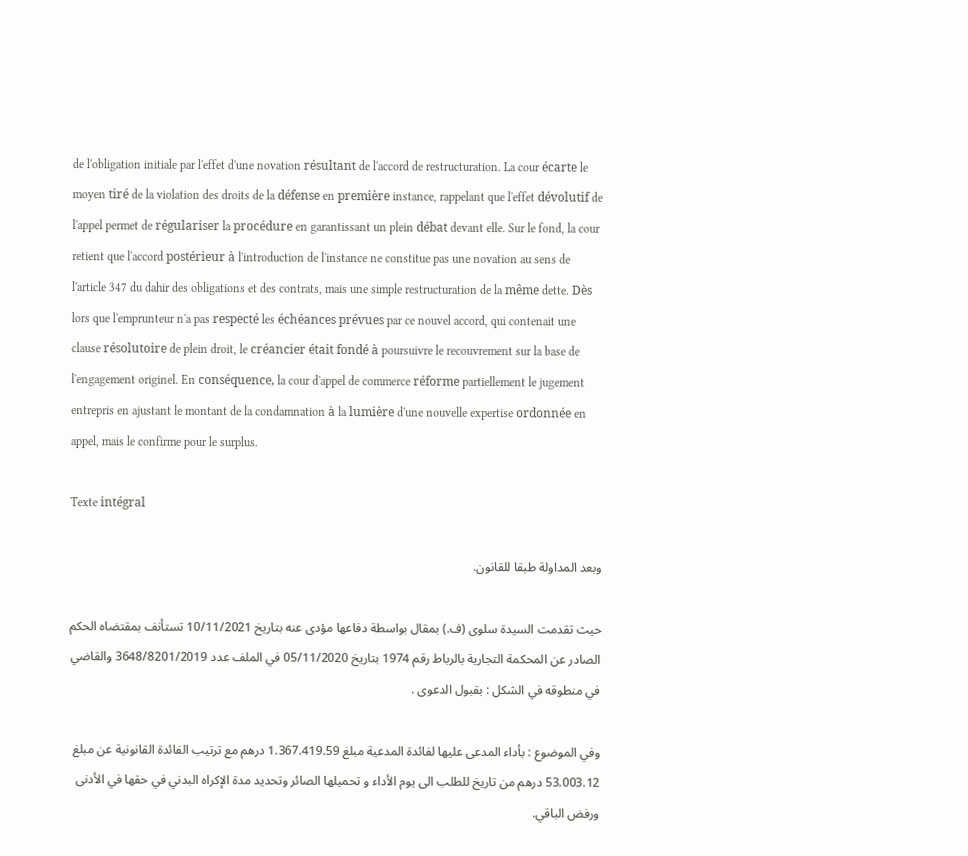de l'obligation initiale par l'effet d'une novation résultant de l'accord de restructuration. La cour écarte le moyen tiré de la violation des droits de la défense en première instance, rappelant que l'effet dévolutif de l'appel permet de régulariser la procédure en garantissant un plein débat devant elle. Sur le fond, la cour retient que l'accord postérieur à l'introduction de l'instance ne constitue pas une novation au sens de l'article 347 du dahir des obligations et des contrats, mais une simple restructuration de la même dette. Dès lors que l'emprunteur n'a pas respecté les échéances prévues par ce nouvel accord, qui contenait une clause résolutoire de plein droit, le créancier était fondé à poursuivre le recouvrement sur la base de l'engagement originel. En conséquence, la cour d'appel de commerce réforme partiellement le jugement entrepris en ajustant le montant de la condamnation à la lumière d'une nouvelle expertise ordonnée en appel, mais le confirme pour le surplus.

Texte intégral

وبعد المداولة طبقا للقانون.

حيث تقدمت السيدة سلوى (ف.) بمقال بواسطة دفاعها مؤدى عنه بتاريخ 10/11/2021 تستأنف بمقتضاه الحكم الصادر عن المحكمة التجارية بالرباط رقم 1974 بتاريخ 05/11/2020 في الملف عدد 3648/8201/2019 والقاضي في منطوقه في الشكل : بقبول الدعوى .

وفي الموضوع : بأداء المدعى عليها لفائدة المدعية مبلغ 1.367.419.59 درهم مع ترتيب الفائدة القانونية عن مبلغ 53.003.12 درهم من تاريخ للطلب الى يوم الأداء و تحميلها الصائر وتحديد مدة الإكراه البدني في حقها في الأدنى ورفض الباقي.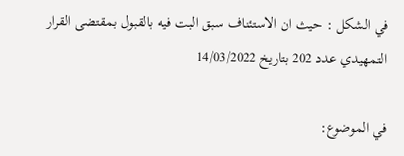في الشكل : حيث ان الاستئناف سبق البت فيه بالقبول بمقتضى القرار التمهيدي عدد 202 بتاريخ 14/03/2022

في الموضوع: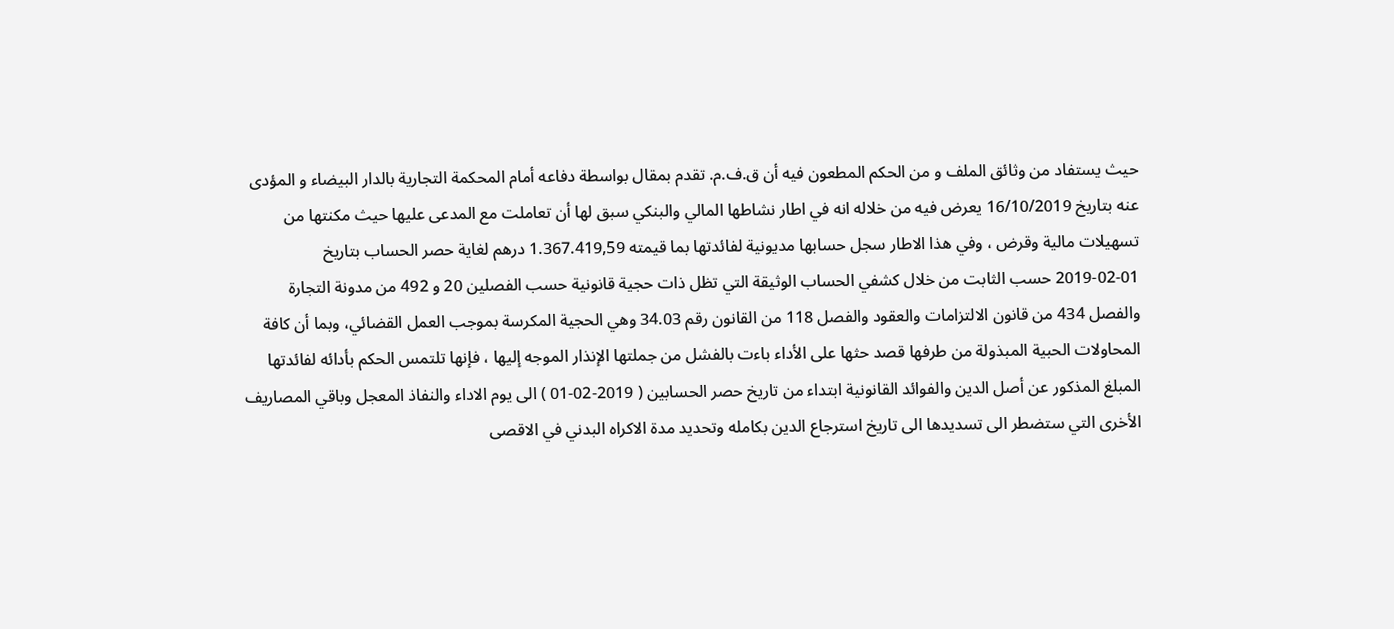حيث يستفاد من وثائق الملف و من الحكم المطعون فيه أن ق.ف.م. تقدم بمقال بواسطة دفاعه أمام المحكمة التجارية بالدار البيضاء و المؤدى عنه بتاريخ 16/10/2019 يعرض فيه من خلاله انه في اطار نشاطها المالي والبنكي سبق لها أن تعاملت مع المدعى عليها حيث مكنتها من تسهيلات مالية وقرض ، وفي هذا الاطار سجل حسابها مديونية لفائدتها بما قيمته 1.367.419,59 درهم لغاية حصر الحساب بتاريخ 01-02-2019 حسب الثابت من خلال كشفي الحساب الوثيقة التي تظل ذات حجية قانونية حسب الفصلين 20 و 492 من مدونة التجارة والفصل 434 من قانون الالتزامات والعقود والفصل 118 من القانون رقم 34.03 وهي الحجية المكرسة بموجب العمل القضائي، وبما أن كافة المحاولات الحبية المبذولة من طرفها قصد حثها على الأداء باءت بالفشل من جملتها الإنذار الموجه إليها ، فإنها تلتمس الحكم بأدائه لفائدتها المبلغ المذكور عن أصل الدين والفوائد القانونية ابتداء من تاريخ حصر الحسابين ( 2019-02-01 ) الى يوم الاداء والنفاذ المعجل وباقي المصاريف الأخرى التي ستضطر الى تسديدها الى تاريخ استرجاع الدين بكامله وتحديد مدة الاكراه البدني في الاقصى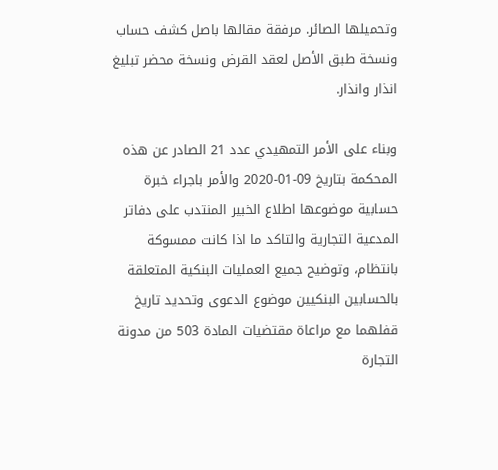وتحميلها الصائر. مرفقة مقالها باصل كشف حساب ونسخة طبق الأصل لعقد القرض ونسخة محضر تبليغ انذار وانذار.

وبناء على الأمر التمهيدي عدد 21 الصادر عن هذه المحكمة بتاريخ 09-01-2020 والأمر باجراء خبرة حسابية موضوعها اطلاع الخبير المنتدب على دفاتر المدعية التجارية والتاكد ما اذا كانت ممسوكة بانتظام، وتوضيح جميع العمليات البنكية المتعلقة بالحسابين البنكيين موضوع الدعوى وتحديد تاريخ قفلهما مع مراعاة مقتضيات المادة 503 من مدونة التجارة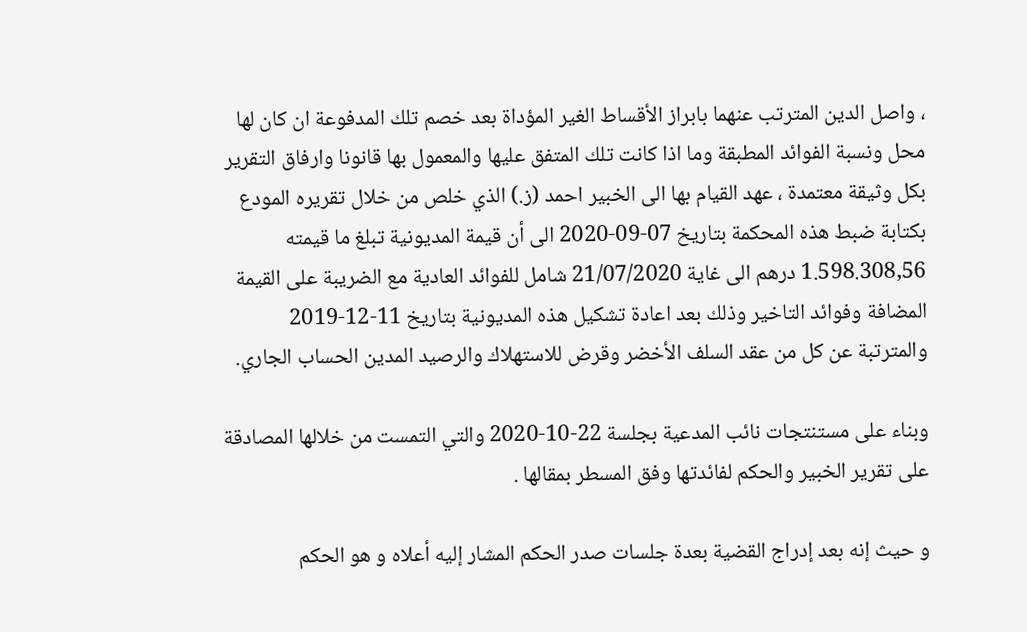، واصل الدين المترتب عنهما بابراز الأقساط الغير المؤداة بعد خصم تلك المدفوعة ان كان لها محل ونسبة الفوائد المطبقة وما اذا كانت تلك المتفق عليها والمعمول بها قانونا وارفاق التقرير بكل وثيقة معتمدة ، عهد القيام بها الى الخبير احمد (ز.) الذي خلص من خلال تقريره المودع بكتابة ضبط هذه المحكمة بتاريخ 07-09-2020 الى أن قيمة المديونية تبلغ ما قيمته 1.598.308,56 درهم الى غاية 21/07/2020 شامل للفوائد العادية مع الضريبة على القيمة المضافة وفوائد التاخير وذلك بعد اعادة تشكيل هذه المديونية بتاريخ 11-12-2019 والمترتبة عن كل من عقد السلف الأخضر وقرض للاستهلاك والرصيد المدين الحساب الجاري.

وبناء على مستنتجات نائب المدعية بجلسة 22-10-2020 والتي التمست من خلالها المصادقة على تقرير الخبير والحكم لفائدتها وفق المسطر بمقالها .

و حيث إنه بعد إدراج القضية بعدة جلسات صدر الحكم المشار إليه أعلاه و هو الحكم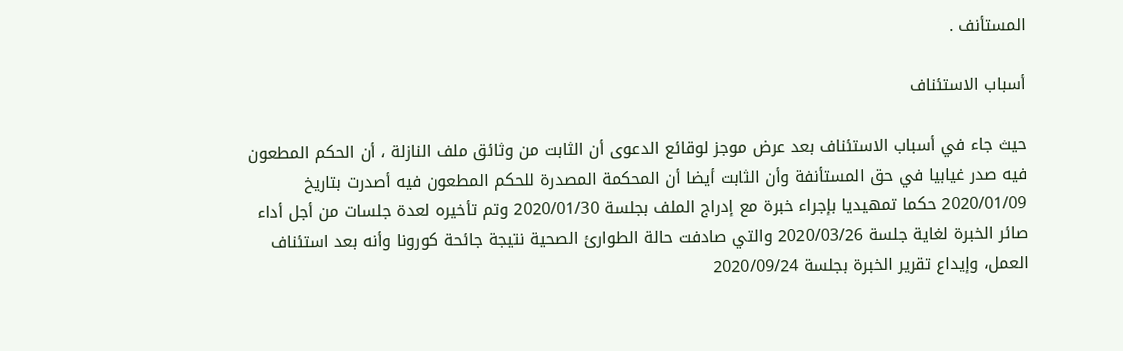المستأنف .

أسباب الاستئناف

حيث جاء في أسباب الاستئناف بعد عرض موجز لوقائع الدعوى أن الثابت من وثائق ملف النازلة ، أن الحكم المطعون فيه صدر غيابيا في حق المستأنفة وأن الثابت أيضا أن المحكمة المصدرة للحكم المطعون فيه أصدرت بتاريخ 2020/01/09 حكما تمهیدیا بإجراء خبرة مع إدراج الملف بجلسة 2020/01/30 وتم تأخيره لعدة جلسات من أجل أداء صائر الخبرة لغاية جلسة 2020/03/26 والتي صادفت حالة الطوارئ الصحية نتيجة جائحة كورونا وأنه بعد استئناف العمل، وإيداع تقرير الخبرة بجلسة 2020/09/24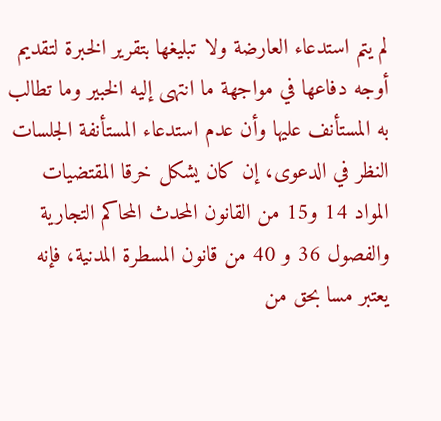لم يتم استدعاء العارضة ولا تبليغها بتقرير الخبرة لتقديم أوجه دفاعها في مواجهة ما انتهى إليه الخبير وما تطالب به المستأنف عليها وأن عدم استدعاء المستأنفة الجلسات النظر في الدعوى، إن كان يشكل خرقا المقتضيات المواد 14 و15 من القانون المحدث المحاكم التجارية والفصول 36 و 40 من قانون المسطرة المدنية، فإنه يعتبر مسا بحق من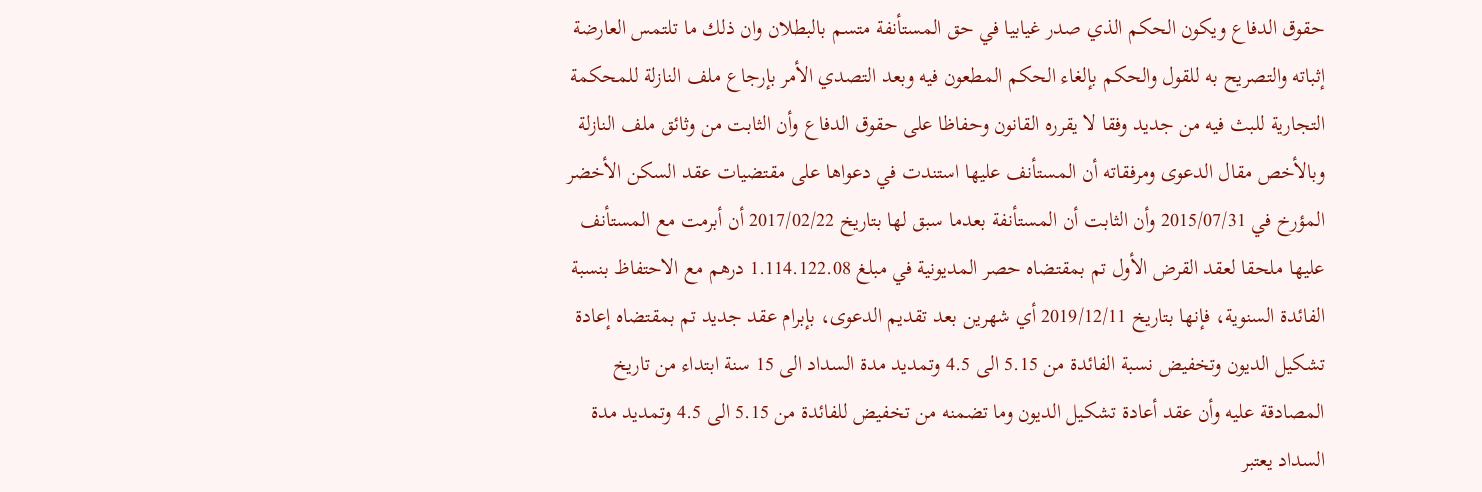حقوق الدفاع ويكون الحكم الذي صدر غيابيا في حق المستأنفة متسم بالبطلان وان ذلك ما تلتمس العارضة إثباته والتصريح به للقول والحكم بإلغاء الحكم المطعون فيه وبعد التصدي الأمر بإرجاع ملف النازلة للمحكمة التجارية للبث فيه من جديد وفقا لا يقرره القانون وحفاظا على حقوق الدفاع وأن الثابت من وثائق ملف النازلة وبالأخص مقال الدعوى ومرفقاته أن المستأنف عليها استندت في دعواها على مقتضيات عقد السكن الأخضر المؤرخ في 2015/07/31 وأن الثابت أن المستأنفة بعدما سبق لها بتاريخ 2017/02/22 أن أبرمت مع المستأنف عليها ملحقا لعقد القرض الأول تم بمقتضاه حصر المديونية في مبلغ 1.114.122.08 درهم مع الاحتفاظ بنسبة الفائدة السنوية، فإنها بتاريخ 2019/12/11 أي شهرين بعد تقديم الدعوى، بإبرام عقد جديد تم بمقتضاه إعادة تشكيل الديون وتخفيض نسبة الفائدة من 5.15 الى 4.5 وتمديد مدة السداد الى 15 سنة ابتداء من تاريخ المصادقة عليه وأن عقد أعادة تشكيل الديون وما تضمنه من تخفيض للفائدة من 5.15 الى 4.5 وتمديد مدة السداد يعتبر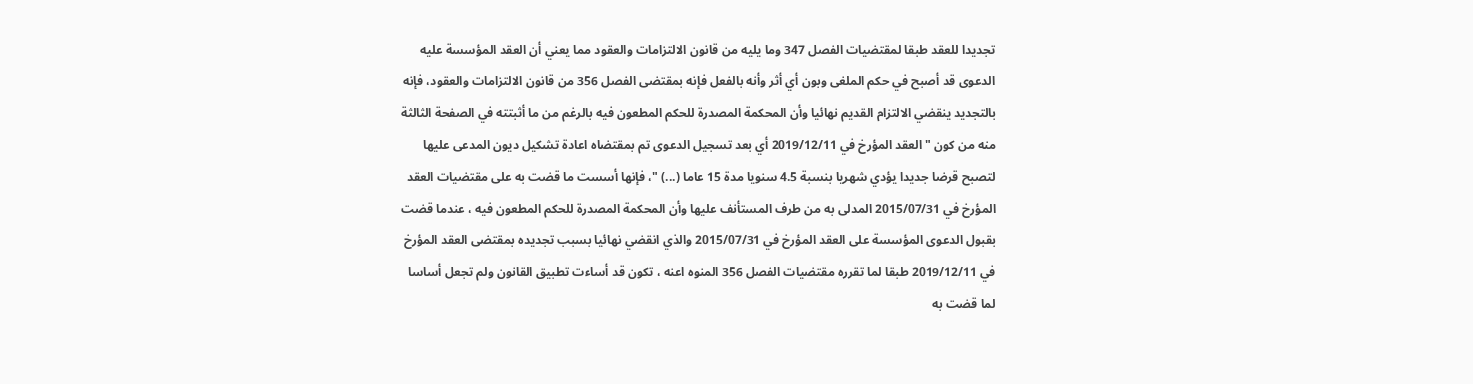تجديدا للعقد طبقا لمقتضيات الفصل 347 وما يليه من قانون الالتزامات والعقود مما يعني أن العقد المؤسسة عليه الدعوى قد أصبح في حكم الملغی وبون أي أثر وأنه بالفعل فإنه بمقتضى الفصل 356 من قانون الالتزامات والعقود، فإنه بالتجديد ينقضي الالتزام القديم نهائيا وأن المحكمة المصدرة للحكم المطعون فيه بالرغم من ما أثبتته في الصفحة الثالثة منه من كون " العقد المؤرخ في 2019/12/11 أي بعد تسجيل الدعوى تم بمقتضاه اعادة تشكيل ديون المدعى عليها لتصبح قرضا جديدا يؤدي شهريا بنسبة 4.5 سنويا مدة 15 عاما (...) "، فإنها أسست ما قضت به على مقتضيات العقد المؤرخ في 2015/07/31 المدلى به من طرف المستأنف عليها وأن المحكمة المصدرة للحكم المطعون فيه ، عندما قضت بقبول الدعوى المؤسسة على العقد المؤرخ في 2015/07/31 والذي انقضي نهائيا بسبب تجديده بمقتضى العقد المؤرخ في 2019/12/11 طبقا لما تقرره مقتضيات الفصل 356 المنوه اعنه ، تكون قد أساءت تطبيق القانون ولم تجعل أساسا لما قضت به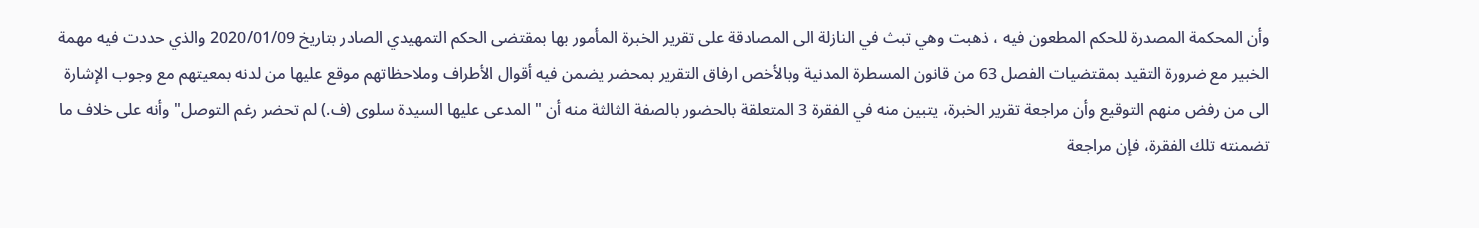وأن المحكمة المصدرة للحكم المطعون فيه ، ذهبت وهي تبث في النازلة الى المصادقة على تقرير الخبرة المأمور بها بمقتضى الحكم التمهيدي الصادر بتاريخ 2020/01/09 والذي حددت فيه مهمة الخبير مع ضرورة التقيد بمقتضيات الفصل 63 من قانون المسطرة المدنية وبالأخص ارفاق التقرير بمحضر يضمن فيه أقوال الأطراف وملاحظاتهم موقع عليها من لدنه بمعيتهم مع وجوب الإشارة الى من رفض منهم التوقيع وأن مراجعة تقرير الخبرة، يتبين منه في الفقرة 3 المتعلقة بالحضور بالصفة الثالثة منه أن " المدعى عليها السيدة سلوى (ف.) لم تحضر رغم التوصل" وأنه على خلاف ما تضمنته تلك الفقرة، فإن مراجعة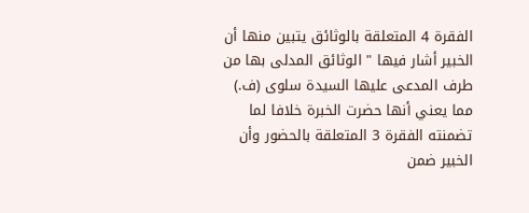الفقرة 4 المتعلقة بالوثائق يتبين منها أن الخبير أشار فيها " الوثائق المدلى بها من طرف المدعى عليها السيدة سلوی (ف.) مما يعني أنها حضرت الخبرة خلافا لما تضمنته الفقرة 3 المتعلقة بالحضور وأن الخبير ضمن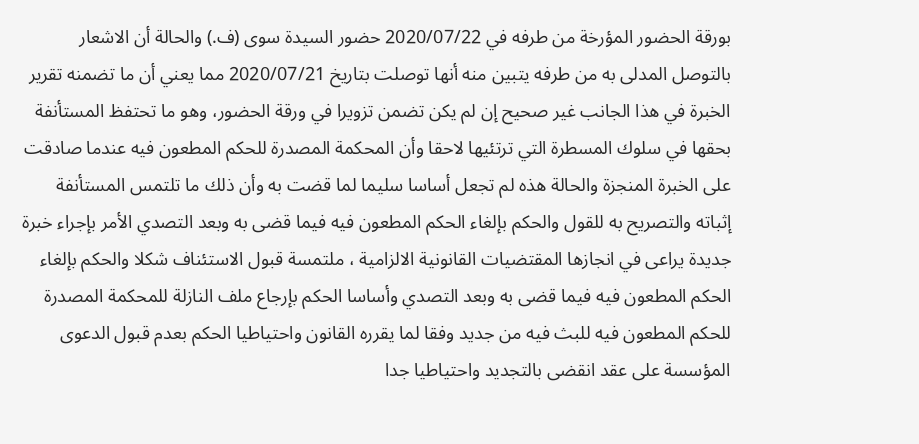بورقة الحضور المؤرخة من طرفه في 2020/07/22 حضور السيدة سوى (ف.) والحالة أن الاشعار بالتوصل المدلى به من طرفه يتبين منه أنها توصلت بتاريخ 2020/07/21 مما يعني أن ما تضمنه تقرير الخبرة في هذا الجانب غير صحيح إن لم يكن تضمن تزويرا في ورقة الحضور، وهو ما تحتفظ المستأنفة بحقها في سلوك المسطرة التي ترتئيها لاحقا وأن المحكمة المصدرة للحكم المطعون فيه عندما صادقت على الخبرة المنجزة والحالة هذه لم تجعل أساسا سليما لما قضت به وأن ذلك ما تلتمس المستأنفة إثباته والتصريح به للقول والحكم بإلغاء الحكم المطعون فيه فيما قضى به وبعد التصدي الأمر بإجراء خبرة جديدة يراعى في انجازها المقتضيات القانونية الالزامية ، ملتمسة قبول الاستئناف شكلا والحكم بإلغاء الحكم المطعون فيه فيما قضی به وبعد التصدي وأساسا الحكم بإرجاع ملف النازلة للمحكمة المصدرة للحكم المطعون فيه للبث فيه من جديد وفقا لما يقرره القانون واحتياطيا الحكم بعدم قبول الدعوى المؤسسة على عقد انقضى بالتجديد واحتياطيا جدا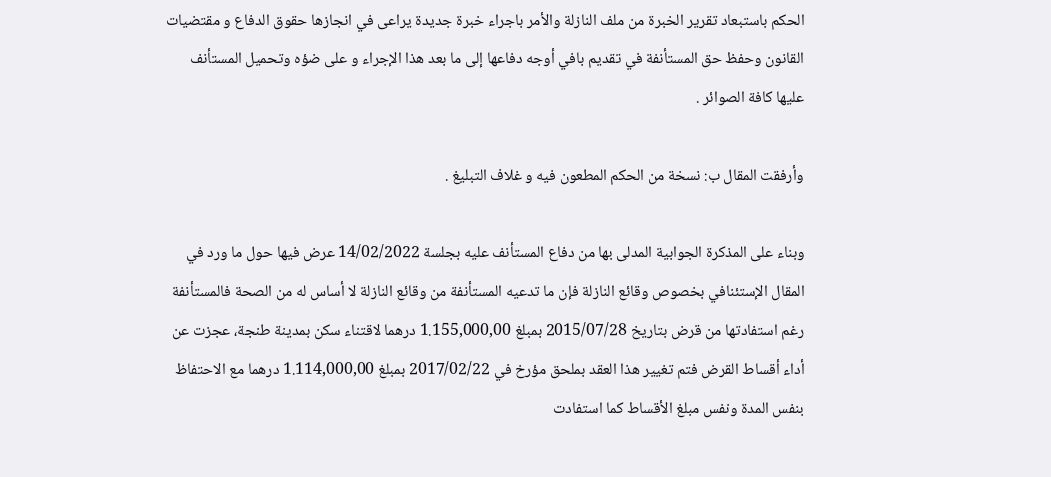الحكم باستبعاد تقرير الخبرة من ملف النازلة والأمر باجراء خبرة جديدة يراعى في انجازها حقوق الدفاع و مقتضيات القانون وحفظ حق المستأنفة في تقديم بافي أوجه دفاعها إلى ما بعد هذا الإجراء و على ضؤه وتحميل المستأنف عليها كافة الصوائر .

وأرفقت المقال ب: نسخة من الحكم المطعون فيه و غلاف التبليغ .

وبناء على المذكرة الجوابية المدلى بها من دفاع المستأنف عليه بجلسة 14/02/2022 عرض فيها حول ما ورد في المقال الإستئنافي بخصوص وقائع النازلة فإن ما تدعيه المستأنفة من وقائع النازلة لا أساس له من الصحة فالمستأنفة رغم استفادتها من قرض بتاريخ 2015/07/28 بمبلغ 1.155,000,00 درهما لاقتناء سكن بمدينة طنجة، عجزت عن أداء أقساط القرض فتم تغيير هذا العقد بملحق مؤرخ في 2017/02/22 بمبلغ 1.114,000,00 درهما مع الاحتفاظ بنفس المدة ونفس مبلغ الأقساط كما استفادت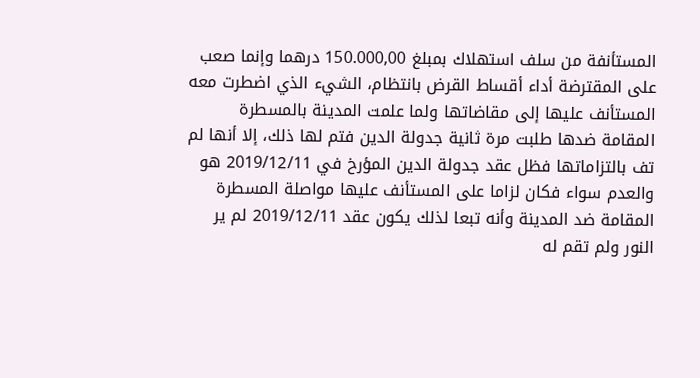المستأنفة من سلف استهلاك بمبلغ 150.000,00 درهما وإنما صعب على المقترضة أداء أقساط القرض بانتظام، الشيء الذي اضطرت معه المستأنف عليها إلى مقاضاتها ولما علمت المدينة بالمسطرة المقامة ضدها طلبت مرة ثانية جدولة الدين فتم لها ذلك، إلا أنها لم تف بالتزاماتها فظل عقد جدولة الدين المؤرخ في 2019/12/11 هو والعدم سواء فكان لزاما على المستأنف عليها مواصلة المسطرة المقامة ضد المدينة وأنه تبعا لذلك يكون عقد 2019/12/11 لم ير النور ولم تقم له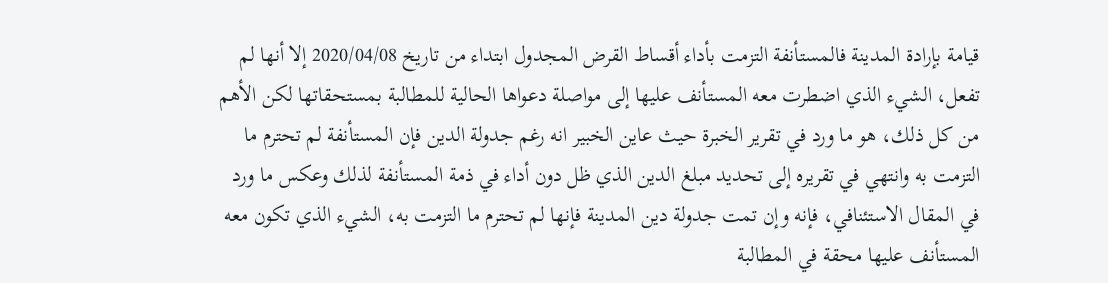قيامة بإرادة المدينة فالمستأنفة التزمت بأداء أقساط القرض المجدول ابتداء من تاريخ 2020/04/08 إلا أنها لم تفعل، الشيء الذي اضطرت معه المستأنف عليها إلى مواصلة دعواها الحالية للمطالبة بمستحقاتها لكن الأهم من كل ذلك، هو ما ورد في تقرير الخبرة حيث عاين الخبير انه رغم جدولة الدين فإن المستأنفة لم تحترم ما التزمت به وانتهي في تقريره إلى تحديد مبلغ الدين الذي ظل دون أداء في ذمة المستأنفة لذلك وعكس ما ورد في المقال الاستئنافي، فإنه وإن تمت جدولة دين المدينة فإنها لم تحترم ما التزمت به، الشيء الذي تكون معه المستأنف عليها محقة في المطالبة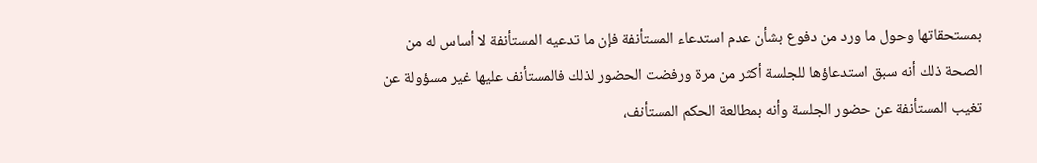بمستحقاتها وحول ما ورد من دفوع بشأن عدم استدعاء المستأنفة فإن ما تدعيه المستأنفة لا أساس له من الصحة ذلك أنه سبق استدعاؤها للجلسة أكثر من مرة ورفضت الحضور لذلك فالمستأنف عليها غير مسؤولة عن تغيب المستأنفة عن حضور الجلسة وأنه بمطالعة الحكم المستأنف،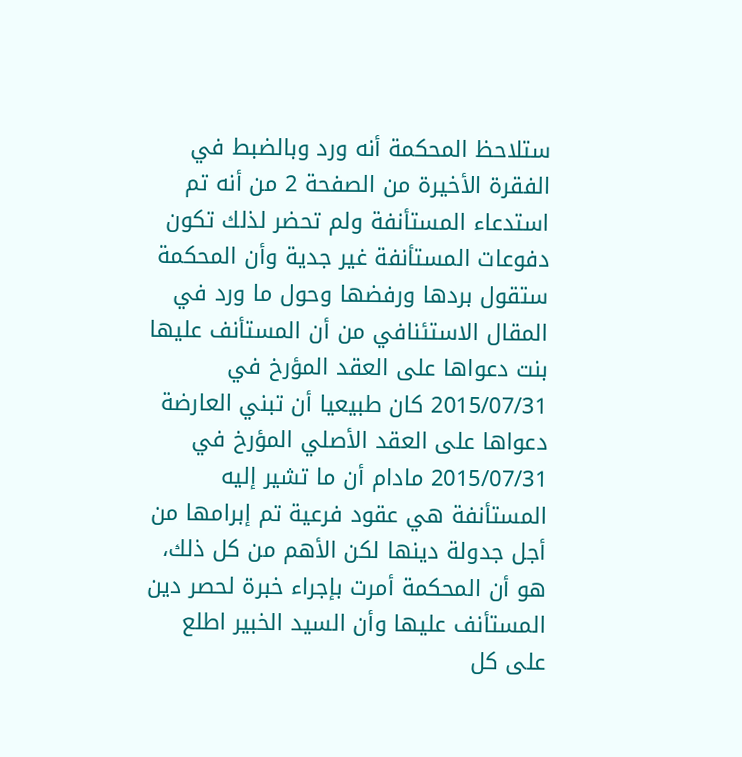ستلاحظ المحكمة أنه ورد وبالضبط في الفقرة الأخيرة من الصفحة 2 من أنه تم استدعاء المستأنفة ولم تحضر لذلك تكون دفوعات المستأنفة غير جدية وأن المحكمة ستقول بردها ورفضها وحول ما ورد في المقال الاستئنافي من أن المستأنف عليها بنت دعواها على العقد المؤرخ في 2015/07/31 كان طبيعيا أن تبني العارضة دعواها على العقد الأصلي المؤرخ في 2015/07/31 مادام أن ما تشير إليه المستأنفة هي عقود فرعية تم إبرامها من أجل جدولة دينها لكن الأهم من كل ذلك، هو أن المحكمة أمرت بإجراء خبرة لحصر دين المستأنف عليها وأن السيد الخبير اطلع على كل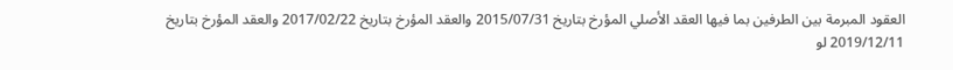العقود المبرمة بين الطرفين بما فيها العقد الأصلي المؤرخ بتاریخ 2015/07/31 والعقد المؤرخ بتاریخ 2017/02/22 والعقد المؤرخ بتاريخ 2019/12/11 لو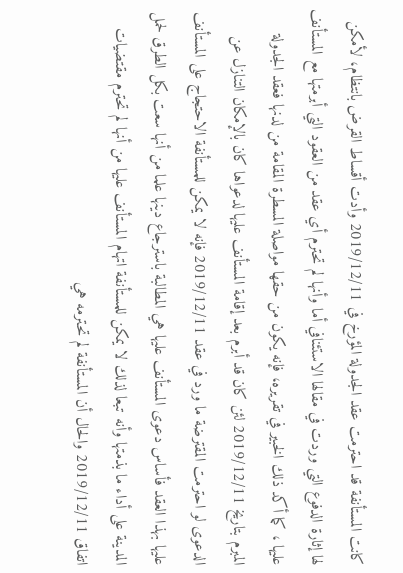كانت المستأنفة قد احترمت عقد الجدولة المؤرخ في 2019/12/11 وأدت أقساط القرض بانتظام، لأمكن لها إثارة الدفوع التي وردت في مقالها الاستئنافي أما وأنها لم تحترم أي عقد من العقود التي أبرمتها مع المستأنف عليها ، كما أكد ذلك الخبير في تقريره، فإنه يكون من حقها مواصلة المسطرة المقامة من لدنها فعقد الجدولة المبرم بتاريخ 2019/12/11 لئن كان قد أبرم بعد إقامة المستأنف عليها لدعواها كان بالإمكان التنازل عن الدعوى لو احترمت المقترضة ما ورد في عقد 2019/12/11 فإنه لا يمكن للمستأنفة الاحتجاج على المستأنف عليها بهذا العقد فأساس دعوى المستأنف عليها هي المطالبة باسترجاع دينها علما من أنها سعت بكل الطرق لحمل المدينة على أداء ما بذمتها وأنه تبعا لذلك لا يمكن للمستأنفة اتهام المستأنف عليها من أنها لم تحترم مقتضيات اتفاق 2019/12/11 والحال أن المستأنفة لم تحترمه هي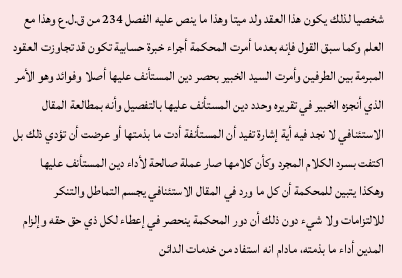شخصيا لذلك يكون هذا العقد ولد ميتا وهذا ما ينص عليه الفصل 234 من ق.ل.ع وهذا مع العلم وكما سبق القول فإنه بعدما أمرت المحكمة أجراء خبرة حسابية تكون قد تجاوزت العقود المبرمة بين الطرفين وأمرت السيد الخبير بحصر دین المستأنف عليها أصلا وفوائد وهو الأمر الذي أنجزه الخبير في تقريره وحدد دين المستأنف عليها بالتفصيل وأنه بمطالعة المقال الاستئنافي لا نجد فيه أية إشارة تفيد أن المستأنفة أدت ما بذمتها أو عرضت أن تؤدي ذلك بل اكتفت بسرد الكلام المجرد وكأن كلامها صار عملة صالحة لأداء دين المستأنف عليها وهكذا يتبين للمحكمة أن كل ما ورد في المقال الاستئنافي يجسم التماطل والتنكر للالتزامات ولا شيء دون ذلك أن دور المحكمة ينحصر في إعطاء لكل ذي حق حقه وإلزام المدين أداء ما بذمته، مادام انه استفاد من خدمات الدائن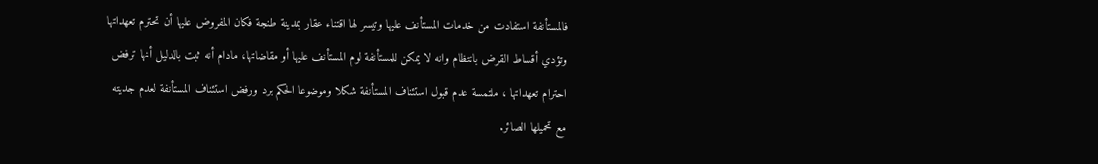فالمستأنفة استفادت من خدمات المستأنف عليها وتيسر لها اقتناء عقار بمدينة طنجة فكان المفروض عليها أن تحترم تعهداتها وتؤدي أقساط القرض بانتظام وانه لا يمكن للمستأنفة لوم المستأنف عليها أو مقاضاتها، مادام أنه ثبت بالدليل أنها ترفض احترام تعهداتها ، ملتمسة عدم قبول استئناف المستأنفة شكلا وموضوعا الحكم برد ورفض استئناف المستأنفة لعدم جديته مع تحميلها الصائر.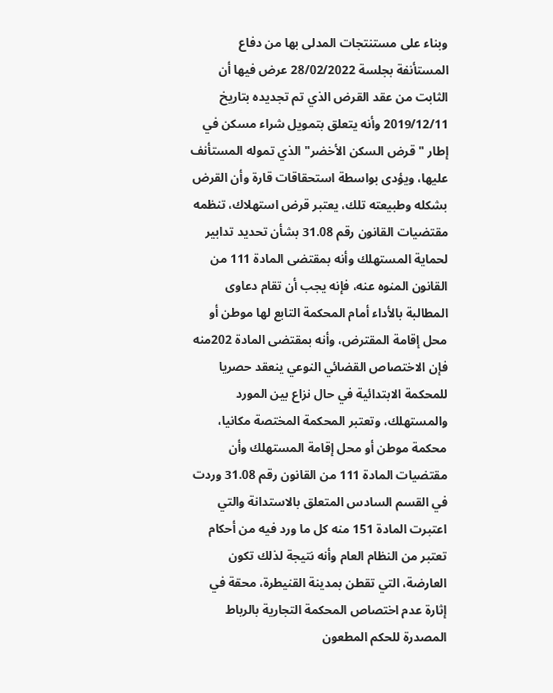وبناء على مستنتجات المدلى بها من دفاع المستأنفة بجلسة 28/02/2022 عرض فيها أن الثابت من عقد القرض الذي تم تجديده بتاريخ 2019/12/11 وأنه يتعلق بتمويل شراء مسكن في إطار " قرض السكن الأخضر" الذي تموله المستأنف عليها، ويؤدی بواسطة استحقاقات قارة وأن القرض بشكله وطبيعته تلك، يعتبر قرض استهلاك، تنظمه مقتضيات القانون رقم 31.08 بشأن تحديد تدابیر لحماية المستهلك وأنه بمقتضى المادة 111 من القانون المنوه عنه، فإنه يجب أن تقام دعاوی المطالبة بالأداء أمام المحكمة التابع لها موطن أو محل إقامة المقترض، وأنه بمقتضی المادة 202منه فإن الاختصاص القضائي النوعي ينعقد حصريا للمحكمة الابتدائية في حال نزاع بين المورد والمستهلك، وتعتبر المحكمة المختصة مكانیا، محكمة موطن أو محل إقامة المستهلك وأن مقتضيات المادة 111 من القانون رقم 31.08 وردت في القسم السادس المتعلق بالاستدانة والتي اعتبرت المادة 151 منه كل ما ورد فيه من أحكام تعتبر من النظام العام وأنه نتيجة لذلك تكون العارضة، التي تقطن بمدينة القنيطرة، محقة في إثارة عدم اختصاص المحكمة التجارية بالرباط المصدرة للحكم المطعون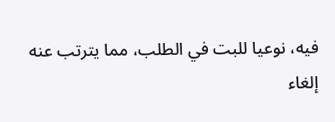فيه، نوعيا للبت في الطلب، مما يترتب عنه إلغاء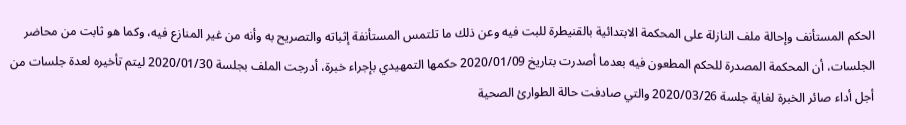الحكم المستأنف وإحالة ملف النازلة على المحكمة الابتدائية بالقنيطرة للبت فيه وعن ذلك ما تلتمس المستأنفة إثباته والتصريح به وأنه من غير المنازع فيه، وكما هو ثابت من محاضر الجلسات، أن المحكمة المصدرة للحكم المطعون فيه بعدما أصدرت بتاريخ 2020/01/09 حكمها التمهيدي بإجراء خبرة، أدرجت الملف بجلسة 2020/01/30 ليتم تأخيره لعدة جلسات من أجل أداء صائر الخبرة لغاية جلسة 2020/03/26 والتي صادفت حالة الطوارئ الصحية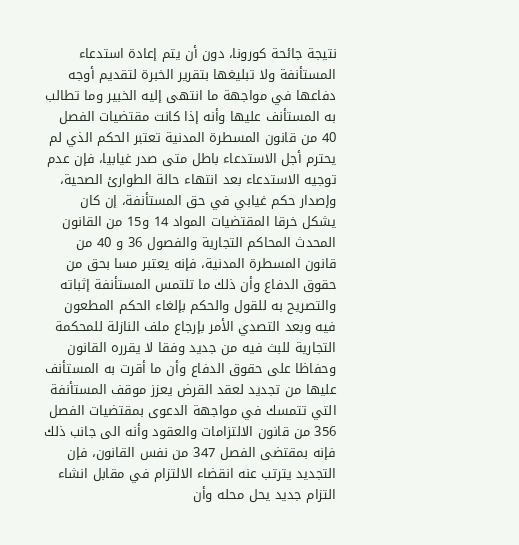نتيجة جائحة كورونا، دون أن يتم إعادة استدعاء المستأنفة ولا تبليغها بتقرير الخبرة لتقديم أوجه دفاعها في مواجهة ما انتهى إليه الخبير وما تطالب به المستأنف عليها وأنه إذا كانت مقتضيات الفصل 40 من قانون المسطرة المدنية تعتبر الحكم الذي لم يحترم أجل الاستدعاء باطل متى صدر غيابيا، فإن عدم توجيه الاستدعاء بعد انتهاء حالة الطوارئ الصحية، وإصدار حكم غيابي في حق المستأنفة، إن كان يشكل خرقا المقتضيات المواد 14 و15 من القانون المحدث المحاكم التجارية والفصول 36 و 40 من قانون المسطرة المدنية، فإنه يعتبر مسا بحق من حقوق الدفاع وأن ذلك ما تلتمس المستأنفة إثباته والتصريح به للقول والحكم بإلغاء الحكم المطعون فيه وبعد التصدي الأمر بإرجاع ملف النازلة للمحكمة التجارية للبث فيه من جديد وفقا لا يقرره القانون وحفاظا على حقوق الدفاع وأن ما أقرت به المستأنف عليها من تجديد لعقد القرض يعزز موقف المستأنفة التي تتمسك في مواجهة الدعوى بمقتضيات الفصل 356 من قانون الالتزامات والعقود وأنه الى جانب ذلك فإنه بمقتضى الفصل 347 من نفس القانون، فإن التجديد يترتب عنه انقضاء الالتزام في مقابل انشاء التزام جديد يحل محله وأن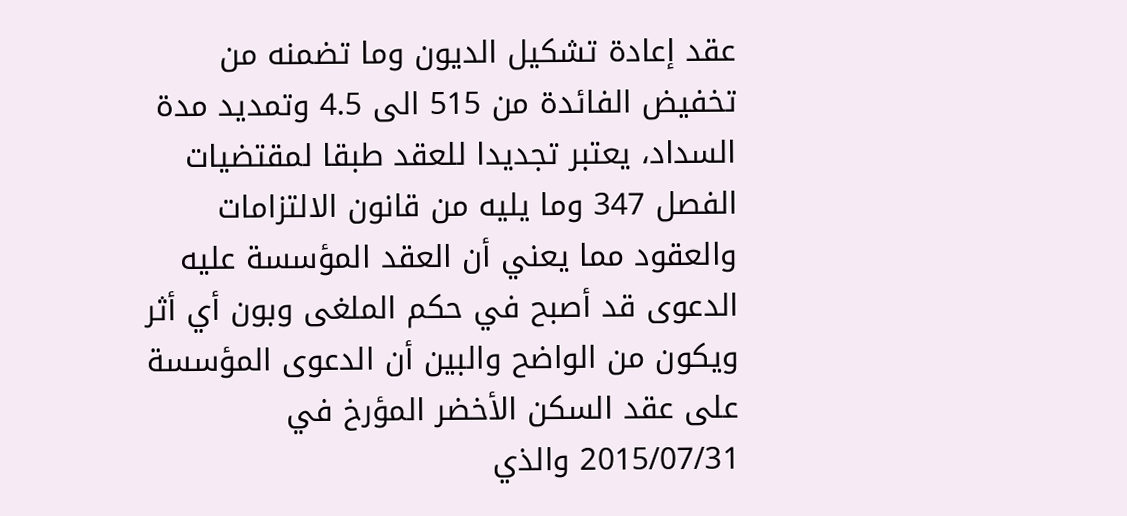عقد إعادة تشكيل الديون وما تضمنه من تخفيض الفائدة من 515 الى 4.5 وتمديد مدة السداد، يعتبر تجديدا للعقد طبقا لمقتضيات الفصل 347 وما يليه من قانون الالتزامات والعقود مما يعني أن العقد المؤسسة عليه الدعوى قد أصبح في حكم الملغی وبون أي أثر ويكون من الواضح والبين أن الدعوى المؤسسة على عقد السكن الأخضر المؤرخ في 2015/07/31 والذي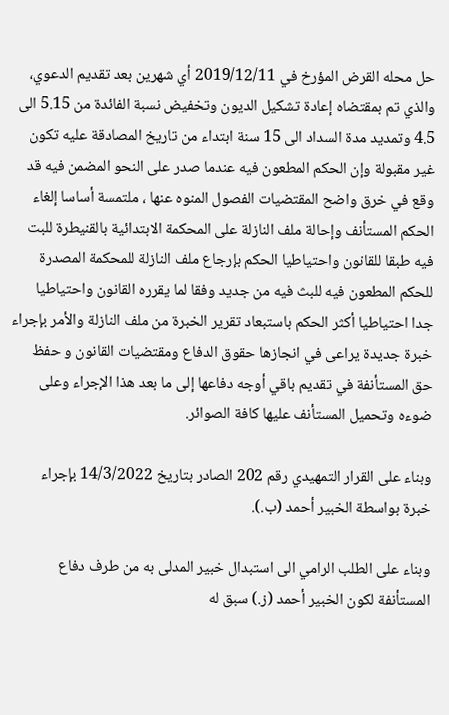حل محله القرض المؤرخ في 2019/12/11 أي شهرين بعد تقديم الدعوي، والذي تم بمقتضاه إعادة تشكيل الديون وتخفيض نسبة الفائدة من 5.15 الى 4.5 وتمديد مدة السداد الى 15 سنة ابتداء من تاريخ المصادقة عليه تكون غير مقبولة وإن الحكم المطعون فيه عندما صدر على النحو المضمن فيه قد وقع في خرق واضح المقتضيات الفصول المنوه عنها ، ملتمسة أساسا إلغاء الحكم المستأنف وإحالة ملف النازلة على المحكمة الابتدائية بالقنيطرة للبت فيه طبقا للقانون واحتياطيا الحكم بإرجاع ملف النازلة للمحكمة المصدرة للحكم المطعون فيه للبث فيه من جديد وفقا لما يقرره القانون واحتياطيا جدا احتياطيا أكثر الحكم باستبعاد تقرير الخبرة من ملف النازلة والأمر بإجراء خبرة جديدة يراعى في انجازها حقوق الدفاع ومقتضيات القانون و حفظ حق المستأنفة في تقديم باقي أوجه دفاعها إلى ما بعد هذا الإجراء وعلى ضوءه وتحميل المستأنف عليها كافة الصوائر.

وبناء على القرار التمهيدي رقم 202 الصادر بتاريخ 14/3/2022 بإجراء خبرة بواسطة الخبير أحمد (ب.).

وبناء على الطلب الرامي الى استبدال خبير المدلى به من طرف دفاع المستأنفة لكون الخبير أحمد (ز.) سبق له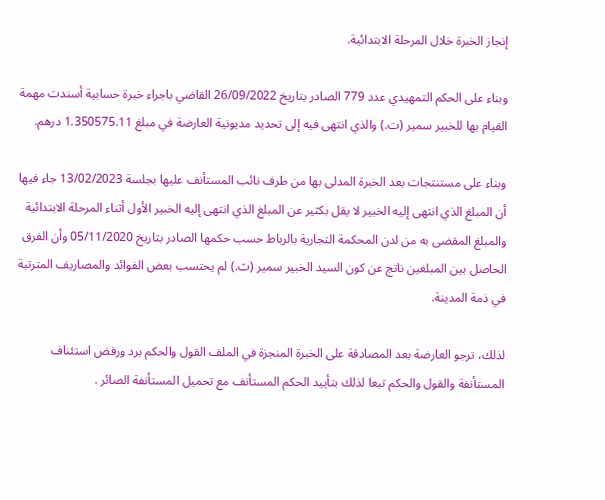إنجاز الخبرة خلال المرحلة الابتدائية.

وبناء على الحكم التمهيدي عدد 779 الصادر بتاريخ 26/09/2022 القاضي باجراء خبرة حسابية أسندت مهمة القيام بها للخبير سمير (ت.) والذي انتهى فيه إلى تحديد مديونية العارضة في مبلغ 1.350575.11 درهم.

وبناء على مستنتجات بعد الخبرة المدلى بها من طرف نائب المستأنف عليها بجلسة 13/02/2023 جاء فيها أن المبلغ الذي انتهى إليه الخبير لا يقل بكثير عن المبلغ الذي انتهى إليه الخبير الأول أثناء المرحلة الابتدائية والمبلغ المقضى به من لدن المحكمة التجارية بالرباط حسب حكمها الصادر بتاريخ 05/11/2020 وأن الفرق الحاصل بين المبلغين ناتج عن كون السيد الخبير سمير (ث.) لم يحتسب بعض الفوائد والمصاريف المترتبة في ذمة المدينة.

لذلك، ترجو العارضة بعد المصادقة على الخبرة المنجزة في الملف القول والحكم برد ورفض استئناف المستأنفة والقول والحكم تبعا لذلك بتأييد الحكم المستأنف مع تحميل المستأنفة الصائر .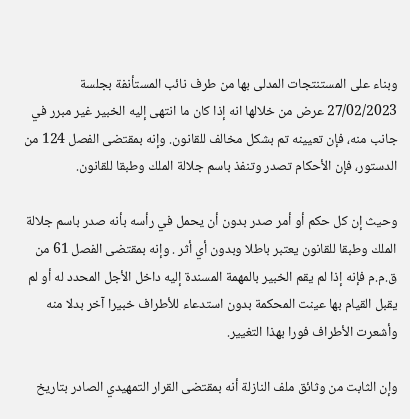وبناء على المستنتجات المدلى بها من طرف نائب المستأنفة بجلسة 27/02/2023 عرض من خلالها انه إذا كان ما انتهى إليه الخبير غير مبرر في جانب منه، فإن تعيينه تم بشكل مخالف للقانون. وإنه بمقتضى الفصل 124 من الدستور، فإن الأحكام تصدر وتنفذ باسم جلالة الملك وطبقا للقانون.

وحيث إن كل حكم أو أمر صدر بدون أن يحمل في رأسه بأنه صدر باسم جلالة الملك وطبقا للقانون يعتبر باطلا وبدون أي أثر . وإنه بمقتضى الفصل 61 من ق.م.م فإنه إذا لم يقم الخبير بالمهمة المسندة إليه داخل الأجل المحدد له أو لم يقبل القيام بها عينت المحكمة بدون استدعاء للأطراف خبيرا آخر بدلا منه وأشعرت الأطراف فورا بهذا التغيير.

وإن الثابت من وثائق ملف النازلة أنه بمقتضى القرار التمهيدي الصادر بتاريخ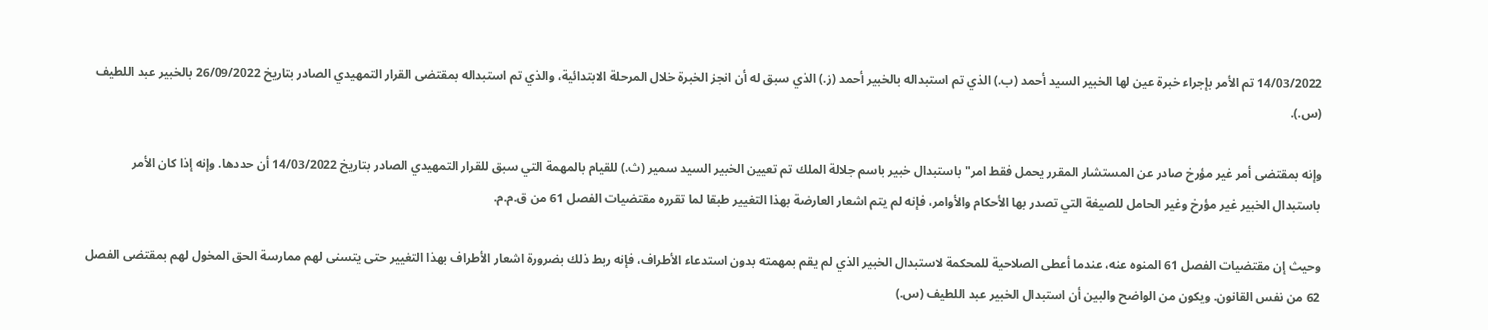14/03/2022 تم الأمر بإجراء خبرة عين لها الخبير السيد أحمد (ب.) الذي تم استبداله بالخبير أحمد (ز.) الذي سبق له أن انجز الخبرة خلال المرحلة الابتدائية، والذي تم استبداله بمقتضى القرار التمهيدي الصادر بتاريخ 26/09/2022 بالخبير عبد اللطيف (س.).

وإنه بمقتضى أمر غير مؤرخ صادر عن المستشار المقرر يحمل فقط امر" باستبدال خبير باسم جلالة الملك تم تعيين الخبير السيد سمير (ث.) للقيام بالمهمة التي سبق للقرار التمهيدي الصادر بتاريخ 14/03/2022 أن حددها. وإنه إذا كان الأمر باستبدال الخبير غير مؤرخ وغير الحامل للصيغة التي تصدر بها الأحكام والأوامر، فإنه لم يتم اشعار العارضة بهذا التغيير طبقا لما تقرره مقتضيات الفصل 61 من ق.م.م.

وحيث إن مقتضيات الفصل 61 المنوه عنه، عندما أعطى الصلاحية للمحكمة لاستبدال الخبير الذي لم يقم بمهمته بدون استدعاء الأطراف، فإنه ربط ذلك بضرورة اشعار الأطراف بهذا التغيير حتى يتسنى لهم ممارسة الحق المخول لهم بمقتضى الفصل 62 من نفس القانون. ويكون من الواضح والبين أن استبدال الخبير عبد اللطيف (س.)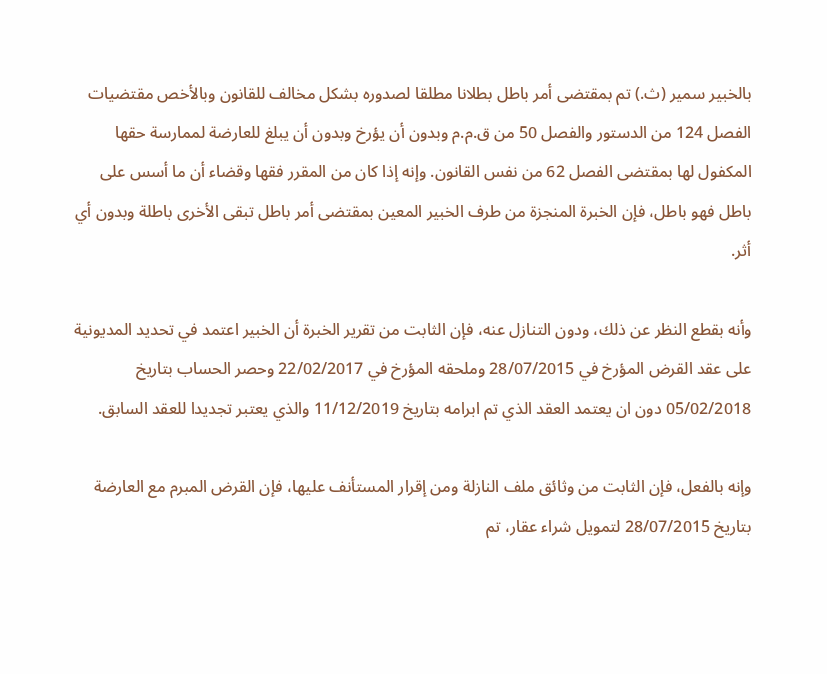بالخبير سمير (ث.) تم بمقتضى أمر باطل بطلانا مطلقا لصدوره بشكل مخالف للقانون وبالأخص مقتضيات الفصل 124 من الدستور والفصل 50 من ق.م.م وبدون أن يؤرخ وبدون أن يبلغ للعارضة لممارسة حقها المكفول لها بمقتضى الفصل 62 من نفس القانون. وإنه إذا كان من المقرر فقها وقضاء أن ما أسس على باطل فهو باطل، فإن الخبرة المنجزة من طرف الخبير المعين بمقتضى أمر باطل تبقى الأخرى باطلة وبدون أي أثر.

وأنه بقطع النظر عن ذلك، ودون التنازل عنه، فإن الثابت من تقرير الخبرة أن الخبير اعتمد في تحديد المديونية على عقد القرض المؤرخ في 28/07/2015 وملحقه المؤرخ في 22/02/2017 وحصر الحساب بتاريخ 05/02/2018 دون ان يعتمد العقد الذي تم ابرامه بتاريخ 11/12/2019 والذي يعتبر تجديدا للعقد السابق.

وإنه بالفعل، فإن الثابت من وثائق ملف النازلة ومن إقرار المستأنف عليها، فإن القرض المبرم مع العارضة بتاريخ 28/07/2015 لتمويل شراء عقار، تم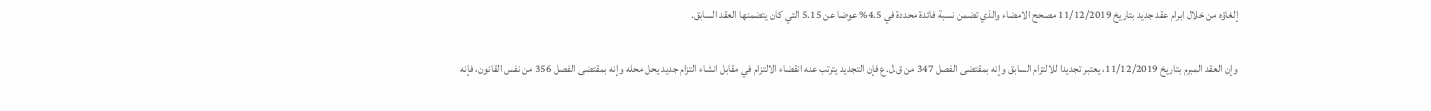إلغاؤه من خلال ابرام عقد جديد بتاريخ 11/12/2019 مصحح الامضاء والذي تضمن نسبة فائدة محددة في 4.5% عوضا عن 5.15 التي كان يتضمنها العقد السابق.

وإن العقد المبرم بتاريخ 11/12/2019، يعتبر تجديدا للالتزام السابق وإنه بمقتضى الفصل 347 من ق.ل.ع فإن التجديد يترتب عنه انقضاء الالتزام في مقابل انشاء التزام جديد يحل محله وإنه بمقتضى الفصل 356 من نفس القانون، فإنه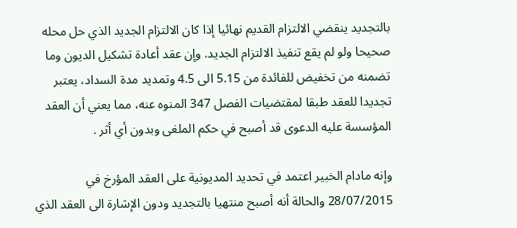بالتجديد ينقضي الالتزام القديم نهائيا إذا كان الالتزام الجديد الذي حل محله صحيحا ولو لم يقع تنفيذ الالتزام الجديد. وإن عقد أعادة تشكيل الديون وما تضمنه من تخفيض للفائدة من 5.15 الى 4.5 وتمديد مدة السداد، يعتبر تجديدا للعقد طبقا لمقتضيات الفصل 347 المنوه عنه، مما يعني أن العقد المؤسسة عليه الدعوى قد أصبح في حكم الملغى وبدون أي أثر .

وإنه مادام الخبير اعتمد في تحديد المديونية على العقد المؤرخ في 28/07/2015 والحالة أنه أصبح منتهيا بالتجديد ودون الإشارة الى العقد الذي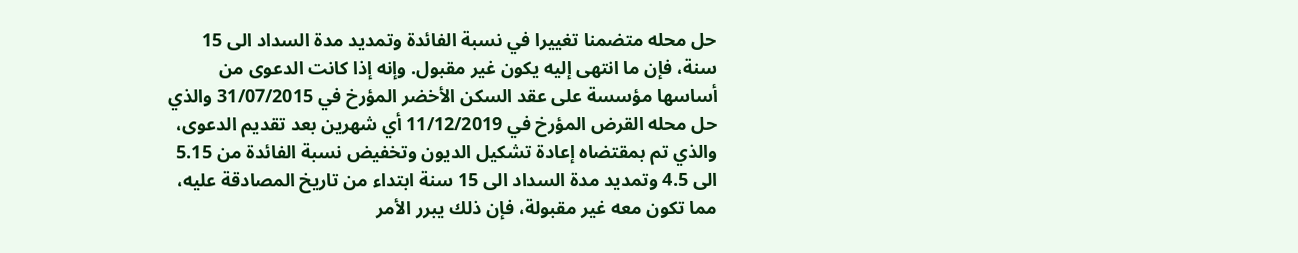حل محله متضمنا تغييرا في نسبة الفائدة وتمديد مدة السداد الى 15 سنة، فإن ما انتهى إليه يكون غير مقبول. وإنه إذا كانت الدعوى من أساسها مؤسسة على عقد السكن الأخضر المؤرخ في 31/07/2015 والذي حل محله القرض المؤرخ في 11/12/2019 أي شهرين بعد تقديم الدعوى، والذي تم بمقتضاه إعادة تشكيل الديون وتخفيض نسبة الفائدة من 5.15 الى 4.5 وتمديد مدة السداد الى 15 سنة ابتداء من تاريخ المصادقة عليه، مما تكون معه غير مقبولة، فإن ذلك يبرر الأمر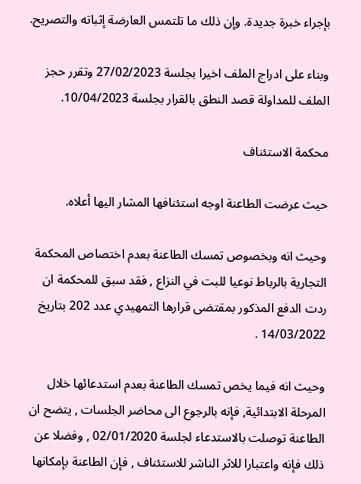بإجراء خبرة جديدة. وإن ذلك ما تلتمس العارضة إثباته والتصريح.

وبناء على ادراج الملف اخيرا بجلسة 27/02/2023 وتقرر حجز الملف للمداولة قصد النطق بالقرار بجلسة 10/04/2023.

محكمة الاستئناف

حيث عرضت الطاعنة اوجه استئنافها المشار اليها أعلاه.

وحيث انه وبخصوص تمسك الطاعنة بعدم اختصاص المحكمة التجارية بالرباط نوعيا للبت في النزاع , فقد سبق للمحكمة ان ردت الدفع المذكور بمقتضى قرارها التمهيدي عدد 202 بتاريخ 14/03/2022 .

وحيث انه فيما يخص تمسك الطاعنة بعدم استدعائها خلال المرحلة الابتدائية, فإنه بالرجوع الى محاضر الجلسات , يتضح ان الطاعنة توصلت بالاستدعاء لجلسة 02/01/2020 , وفضلا عن ذلك فإنه واعتبارا للاثر الناشر للاستئناف , فإن الطاعنة بإمكانها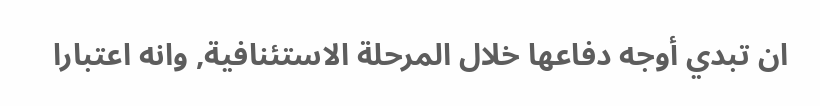ان تبدي أوجه دفاعها خلال المرحلة الاستئنافية, وانه اعتبارا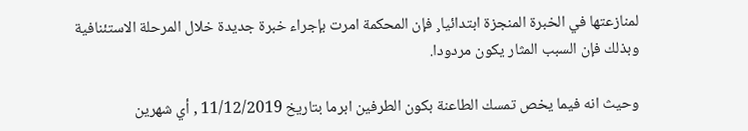لمنازعتها في الخبرة المنجزة ابتدائيا¸ فإن المحكمة امرت بإجراء خبرة جديدة خلال المرحلة الاستئنافية وبذلك فإن السبب المثار يكون مردودا.

وحيث انه فيما يخص تمسك الطاعنة بكون الطرفين ابرما بتاريخ 11/12/2019 , أي شهرين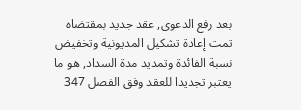بعد رفع الدعوى, عقد جديد بمقتضاه تمت إعادة تشكيل المديونية وتخفيض نسبة الفائدة وتمديد مدة السداد, هو ما يعتبر تجديدا للعقد وفق الفصل 347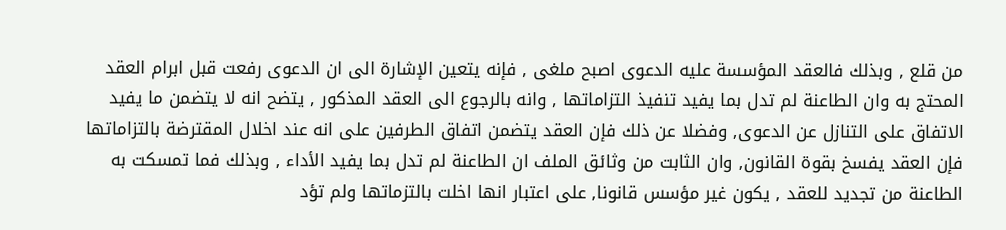من قلع , وبذلك فالعقد المؤسسة عليه الدعوى اصبح ملغى , فإنه يتعين الإشارة الى ان الدعوى رفعت قبل ابرام العقد المحتج به وان الطاعنة لم تدل بما يفيد تنفيذ التزاماتها , وانه بالرجوع الى العقد المذكور , يتضح انه لا يتضمن ما يفيد الاتفاق على التنازل عن الدعوى, وفضلا عن ذلك فإن العقد يتضمن اتفاق الطرفين على انه عند اخلال المقترضة بالتزاماتها فإن العقد يفسخ بقوة القانون, وان الثابت من وثائق الملف ان الطاعنة لم تدل بما يفيد الأداء , وبذلك فما تمسكت به الطاعنة من تجديد للعقد , يكون غير مؤسس قانونا, على اعتبار انها اخلت بالتزماتها ولم تؤد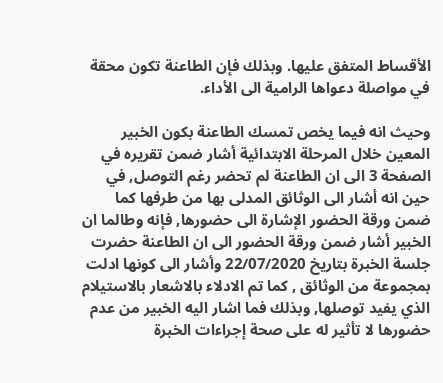الأقساط المتفق عليها. وبذلك فإن الطاعنة تكون محقة في مواصلة دعواها الرامية الى الأداء.

وحيث انه فيما يخص تمسك الطاعنة بكون الخبير المعين خلال المرحلة الابتدائية أشار ضمن تقريره في الصفحة 3 الى ان الطاعنة لم تحضر رغم التوصل, في حين انه أشار الى الوثائق المدلى بها من طرفها كما ضمن ورقة الحضور الإشارة الى حضورها, فإنه وطالما ان الخبير أشار ضمن ورقة الحضور الى ان الطاعنة حضرت جلسة الخبرة بتاريخ 22/07/2020 وأشار الى كونها ادلت بمجموعة من الوثائق , كما تم الادلاء بالاشعار بالاستيلام الذي يفيد توصلها, وبذلك فما اشار اليه الخبير من عدم حضورها لا تأثير له على صحة إجراءات الخبرة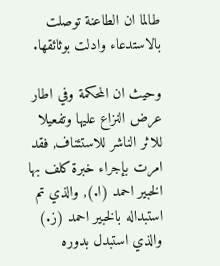طالما ان الطاعنة توصلت بالاستدعاء وادلت بوثائقها.

وحيث ان المحكمة وفي اطار عرض النزاع عليها وتفعيلا للاثر الناشر للاستئناف, فقد امرت بإجراء خبرة كلف بها الخبير احمد (ا.), والذي تم استبداله بالخبير احمد (ز.) والذي استبدل بدوره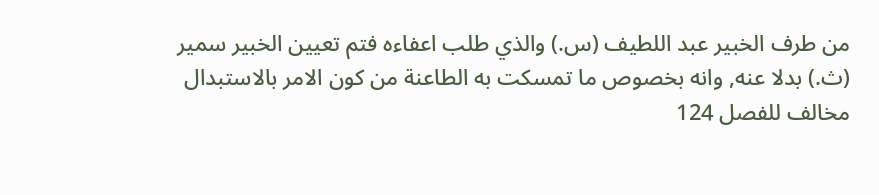من طرف الخبير عبد اللطيف (س.) والذي طلب اعفاءه فتم تعيين الخبير سمير (ث.) بدلا عنه, وانه بخصوص ما تمسكت به الطاعنة من كون الامر بالاستبدال مخالف للفصل 124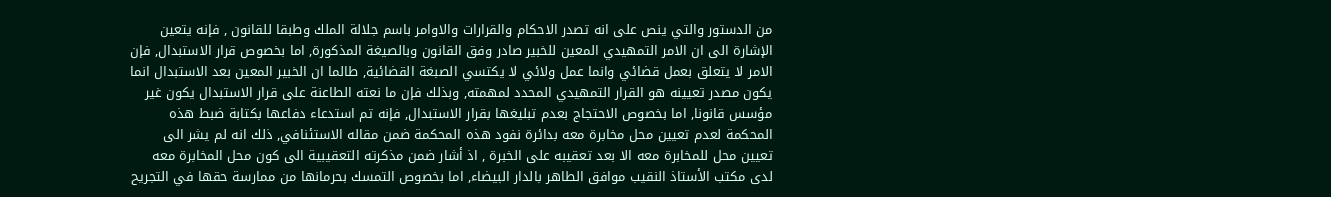من الدستور والتي ينص على انه تصدر الاحكام والقرارات والاوامر باسم جلالة الملك وطبقا للقانون , فإنه يتعين الإشارة الى ان الامر التمهيدي المعين للخبير صادر وفق القانون وبالصيغة المذكورة, اما بخصوص قرار الاستبدال, فإن الامر لا يتعلق بعمل قضائي وانما عمل ولائي لا يكتسي الصبغة القضائية, طالما ان الخبير المعين بعد الاستبدال انما يكون مصدر تعيينه هو القرار التمهيدي المحدد لمهمته, وبذلك فإن ما نعته الطاعنة على قرار الاستبدال يكون غير مؤسس قانونا, اما بخصوص الاحتجاج بعدم تبليغها بقرار الاستبدال, فإنه تم استدعاء دفاعها بكتابة ضبط هذه المحكمة لعدم تعيين محل مخابرة معه بدائرة نفود هذه المحكمة ضمن مقاله الاستئنافي, ذلك انه لم يشر الى تعيين محل للمخابرة معه الا بعد تعقيبه على الخبرة , اذ أشار ضمن مذكرته التعقيبية الى كون محل المخابرة معه لدى مكتب الأستاذ النقيب موافق الطاهر بالدار البيضاء, اما بخصوص التمسك بحرمانها من ممارسة حقها في التجريح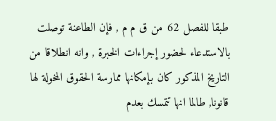طبقا للفصل 62 من ق م م , فإن الطاعنة توصلت بالاستدعاء لحضور إجراءات الخبرة , وانه انطلاقا من التاريخ المذكور كان بإمكانها ممارسة الحقوق المخولة لها قانونا, طالما انها تتمسك بعدم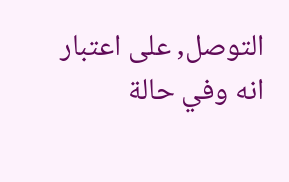التوصل, على اعتبار انه وفي حالة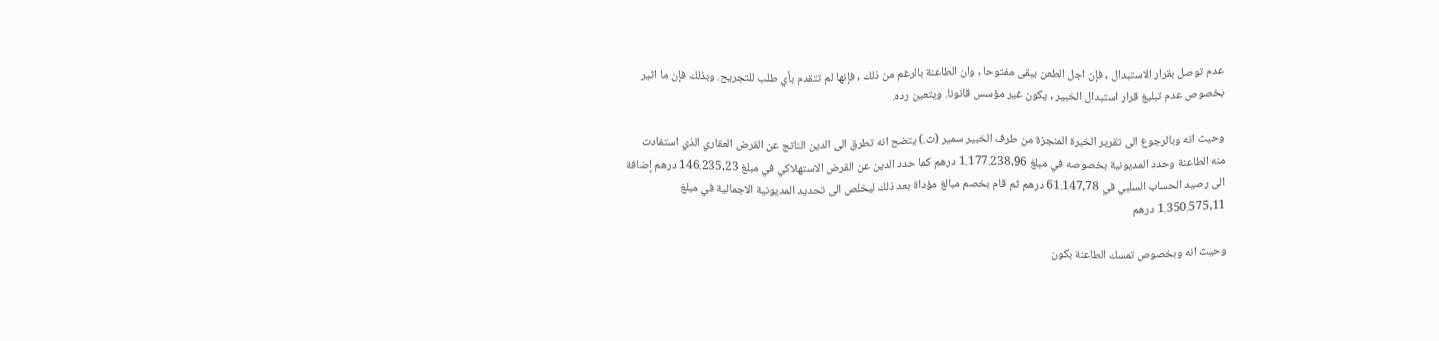عدم توصل بقرار الاستبدال , فإن اجل الطعن يبقى مفتوحا , وان الطاعنة بالرغم من ذلك , فإنها لم تتقدم بأي طلب للتجريح. وبذلك فإن ما اثير بخصوص عدم تبليغ قرار استبدال الخبير , يكون غير مؤسس قانونا. ويتعين رده.

وحيث انه وبالرجوع الى تقرير الخبرة المنجزة من طرف الخبير سمير (ث.) يتضح انه تطرق الى الدين الناتج عن القرض العقاري الذي استفادت منه الطاعنة وحدد المديونية بخصوصه في مبلغ 1.177.238,96 درهم كما حدد الدين عن القرض الاستهلاكي في مبلغ 146.235,23 درهم إضافة الى رصيد الحساب السلبي في 61.147,78 درهم ثم قام بخصم مبالغ مؤداة بعد ذلك ليخلص الى تحديد المديونية الاجمالية في مبلغ 1.350.575,11 درهم

وحيث انه وبخصوص تمسك الطاعنة بكون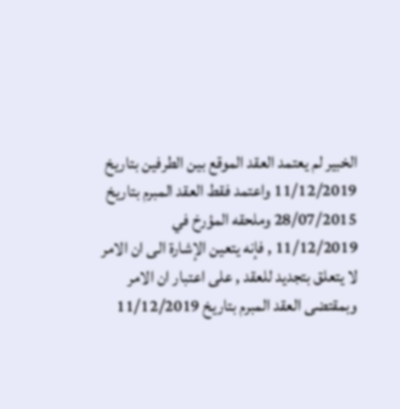الخبير لم يعتمد العقد الموقع بين الطرفين بتاريخ 11/12/2019 واعتمد فقط العقد المبرم بتاريخ 28/07/2015 وملحقه المؤرخ في 11/12/2019 , فإنه يتعين الإشارة الى ان الامر لا يتعلق بتجديد للعقد , على اعتبار ان الامر وبمقتضى العقد المبرم بتاريخ 11/12/2019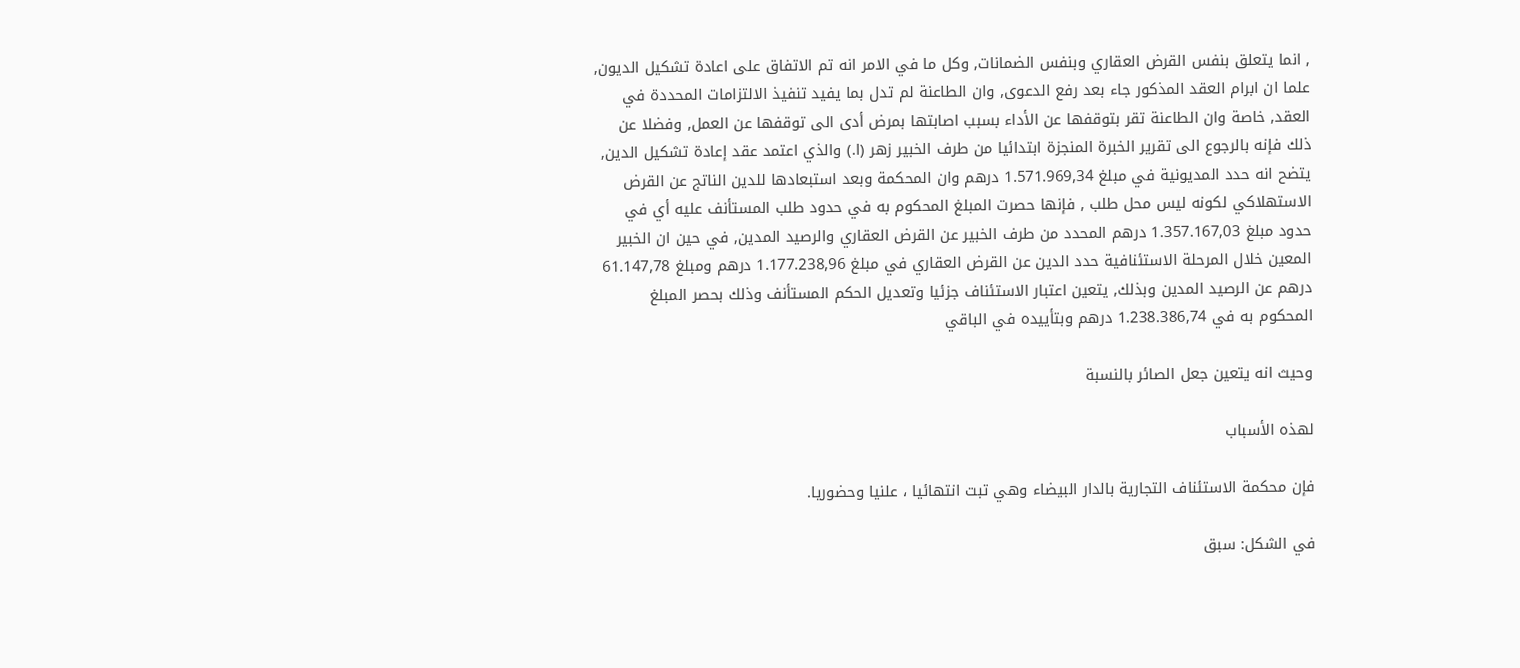, انما يتعلق بنفس القرض العقاري وبنفس الضمانات, وكل ما في الامر انه تم الاتفاق على اعادة تشكيل الديون, علما ان ابرام العقد المذكور جاء بعد رفع الدعوى, وان الطاعنة لم تدل بما يفيد تنفيذ الالتزامات المحددة في العقد, خاصة وان الطاعنة تقر بتوقفها عن الأداء بسبب اصابتها بمرض أدى الى توقفها عن العمل, وفضلا عن ذلك فإنه بالرجوع الى تقرير الخبرة المنجزة ابتدائيا من طرف الخبير زهر (ا.) والذي اعتمد عقد إعادة تشكيل الدين, يتضح انه حدد المديونية في مبلغ 1.571.969,34 درهم وان المحكمة وبعد استبعادها للدين الناتج عن القرض الاستهلاكي لكونه ليس محل طلب , فإنها حصرت المبلغ المحكوم به في حدود طلب المستأنف عليه أي في حدود مبلغ 1.357.167,03 درهم المحدد من طرف الخبير عن القرض العقاري والرصيد المدين, في حين ان الخبير المعين خلال المرحلة الاستئنافية حدد الدين عن القرض العقاري في مبلغ 1.177.238,96 درهم ومبلغ 61.147,78 درهم عن الرصيد المدين وبذلك, يتعين اعتبار الاستئناف جزئيا وتعديل الحكم المستأنف وذلك بحصر المبلغ المحكوم به في 1.238.386,74 درهم وبتأييده في الباقي

وحيث انه يتعين جعل الصائر بالنسبة

لهذه الأسباب

فإن محكمة الاستئناف التجارية بالدار البيضاء وهي تبت انتهائيا ، علنيا وحضوريا.

في الشكل: سبق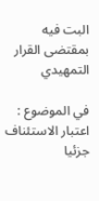البت فيه بمقتضى القرار التمهيدي

في الموضوع : اعتبار الاستئناف جزئيا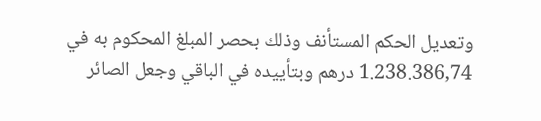وتعديل الحكم المستأنف وذلك بحصر المبلغ المحكوم به في 1.238.386,74 درهم وبتأييده في الباقي وجعل الصائر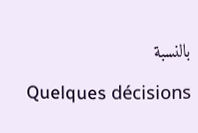بالنسبة

Quelques décisions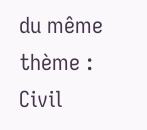du même thème : Civil